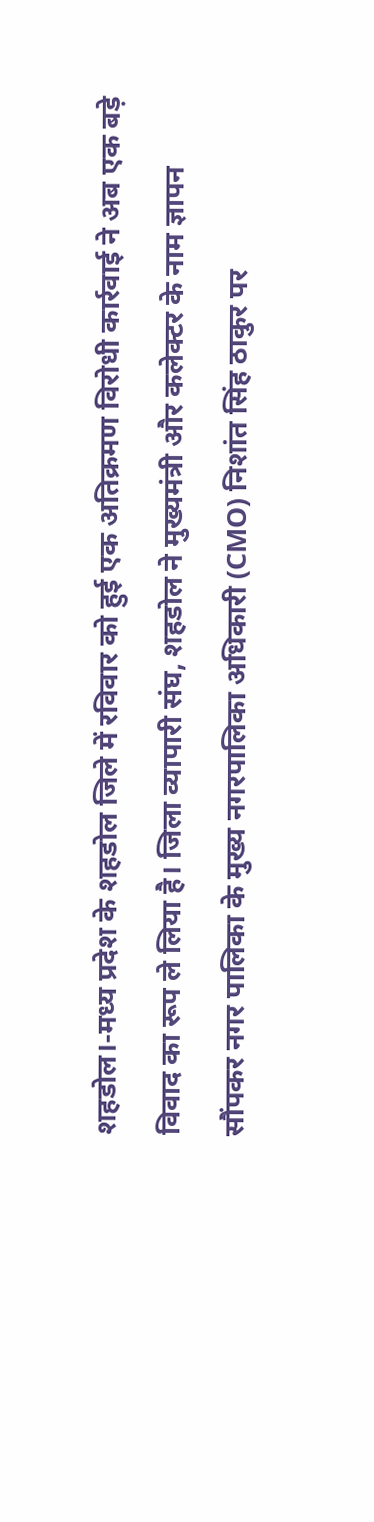शहडोल।-मध्य प्रदेश के शहडोल जिले में रविवार को हुई एक अतिक्रमण विरोधी कार्रवाई ने अब एक बड़े विवाद का रूप ले लिया है। जिला व्यापारी संघ, शहडोल ने मुख्यमंत्री और कलेक्टर के नाम ज्ञापन सौंपकर नगर पालिका के मुख्य नगरपालिका अधिकारी (CMO) निशांत सिंह ठाकुर पर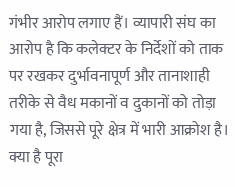गंभीर आरोप लगाए हैं। व्यापारी संघ का आरोप है कि कलेक्टर के निर्देशों को ताक पर रखकर दुर्भावनापूर्ण और तानाशाही तरीके से वैध मकानों व दुकानों को तोड़ा गया है, जिससे पूरे क्षेत्र में भारी आक्रोश है।
क्या है पूरा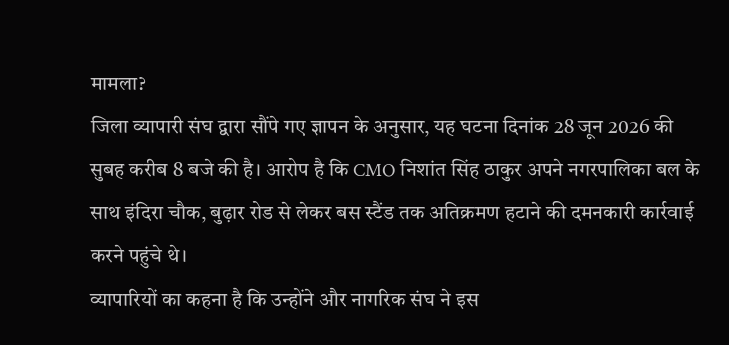मामला?
जिला व्यापारी संघ द्वारा सौंपे गए ज्ञापन के अनुसार, यह घटना दिनांक 28 जून 2026 की सुबह करीब 8 बजे की है। आरोप है कि CMO निशांत सिंह ठाकुर अपने नगरपालिका बल के साथ इंदिरा चौक, बुढ़ार रोड से लेकर बस स्टैंड तक अतिक्रमण हटाने की दमनकारी कार्रवाई करने पहुंचे थे।
व्यापारियों का कहना है कि उन्होंने और नागरिक संघ ने इस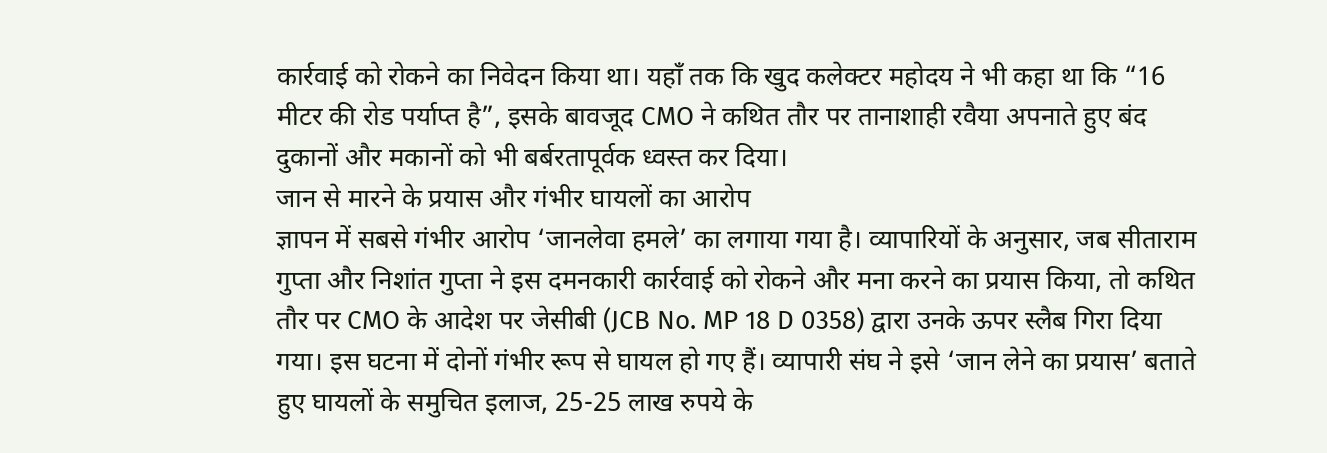कार्रवाई को रोकने का निवेदन किया था। यहाँ तक कि खुद कलेक्टर महोदय ने भी कहा था कि “16 मीटर की रोड पर्याप्त है”, इसके बावजूद CMO ने कथित तौर पर तानाशाही रवैया अपनाते हुए बंद दुकानों और मकानों को भी बर्बरतापूर्वक ध्वस्त कर दिया।
जान से मारने के प्रयास और गंभीर घायलों का आरोप
ज्ञापन में सबसे गंभीर आरोप ‘जानलेवा हमले’ का लगाया गया है। व्यापारियों के अनुसार, जब सीताराम गुप्ता और निशांत गुप्ता ने इस दमनकारी कार्रवाई को रोकने और मना करने का प्रयास किया, तो कथित तौर पर CMO के आदेश पर जेसीबी (JCB No. MP 18 D 0358) द्वारा उनके ऊपर स्लैब गिरा दिया गया। इस घटना में दोनों गंभीर रूप से घायल हो गए हैं। व्यापारी संघ ने इसे ‘जान लेने का प्रयास’ बताते हुए घायलों के समुचित इलाज, 25-25 लाख रुपये के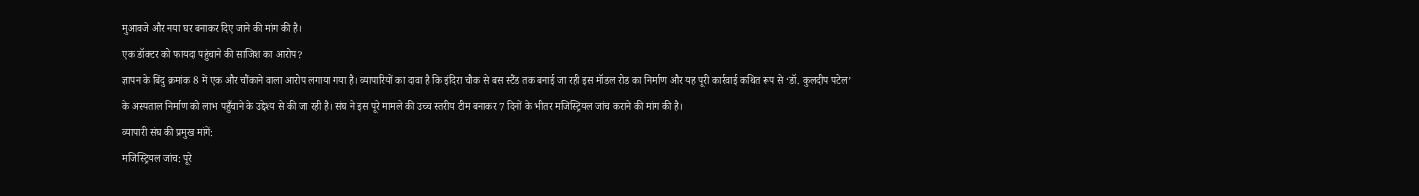मुआवजे और नया घर बनाकर दिए जाने की मांग की है।
एक डॉक्टर को फायदा पहुंचाने की साजिश का आरोप?
ज्ञापन के बिंदु क्रमांक 8 में एक और चौंकाने वाला आरोप लगाया गया है। व्यापारियों का दावा है कि इंदिरा चौक से बस स्टैंड तक बनाई जा रही इस मॉडल रोड का निर्माण और यह पूरी कार्रवाई कथित रूप से ‘डॉ. कुलदीप पटेल’ के अस्पताल निर्माण को लाभ पहुँचाने के उद्देश्य से की जा रही है। संघ ने इस पूरे मामले की उच्च स्तरीय टीम बनाकर 7 दिनों के भीतर मजिस्ट्रियल जांच कराने की मांग की है।
व्यापारी संघ की प्रमुख मांगें:
मजिस्ट्रियल जांच: पूरे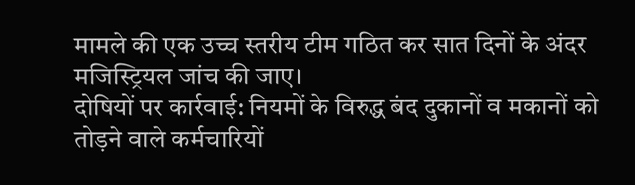मामले की एक उच्च स्तरीय टीम गठित कर सात दिनों के अंदर मजिस्ट्रियल जांच की जाए।
दोषियों पर कार्रवाई: नियमों के विरुद्ध बंद दुकानों व मकानों को तोड़ने वाले कर्मचारियों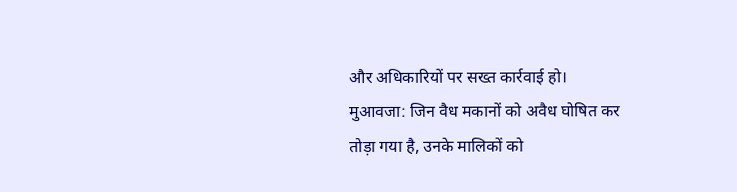और अधिकारियों पर सख्त कार्रवाई हो।
मुआवजा: जिन वैध मकानों को अवैध घोषित कर तोड़ा गया है, उनके मालिकों को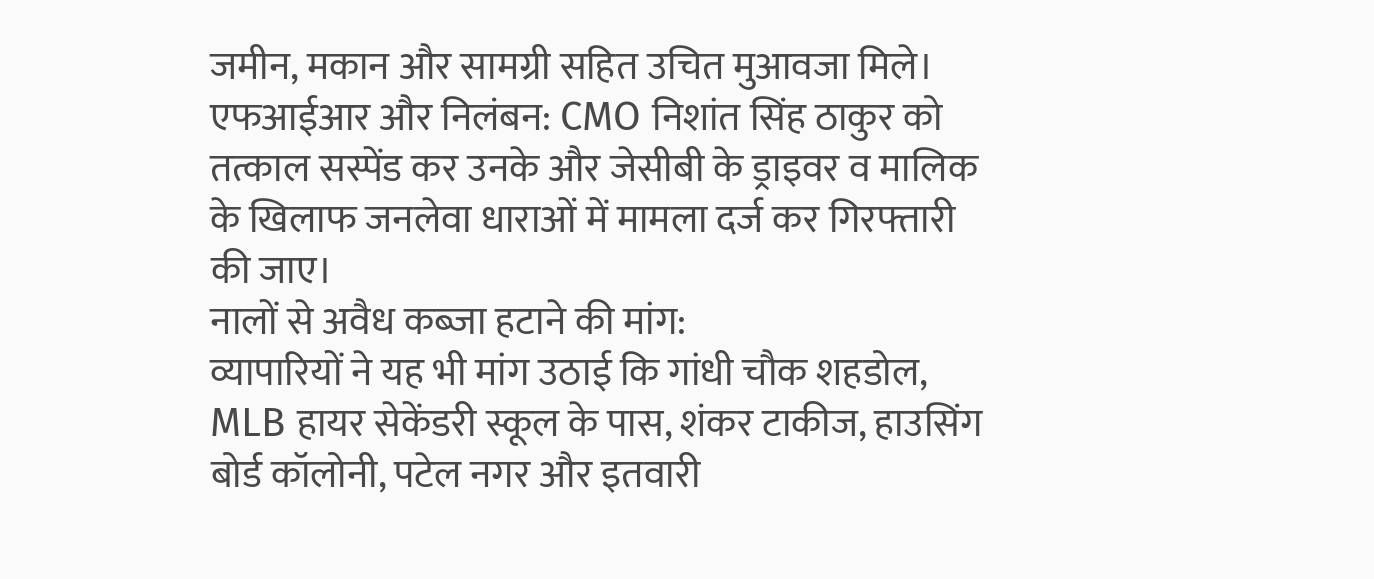जमीन, मकान और सामग्री सहित उचित मुआवजा मिले।
एफआईआर और निलंबन: CMO निशांत सिंह ठाकुर को तत्काल सस्पेंड कर उनके और जेसीबी के ड्राइवर व मालिक के खिलाफ जनलेवा धाराओं में मामला दर्ज कर गिरफ्तारी की जाए।
नालों से अवैध कब्जा हटाने की मांग:
व्यापारियों ने यह भी मांग उठाई कि गांधी चौक शहडोल, MLB हायर सेकेंडरी स्कूल के पास, शंकर टाकीज, हाउसिंग बोर्ड कॉलोनी, पटेल नगर और इतवारी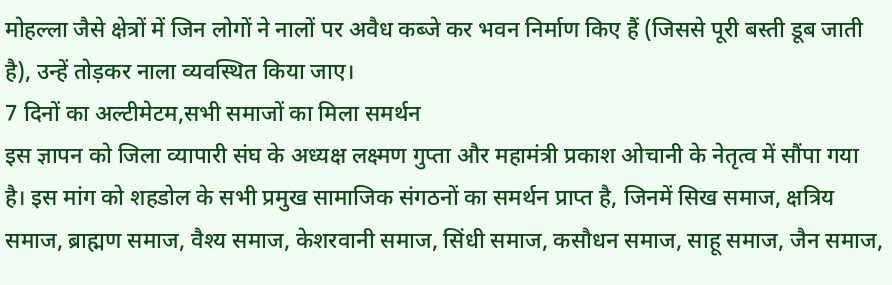मोहल्ला जैसे क्षेत्रों में जिन लोगों ने नालों पर अवैध कब्जे कर भवन निर्माण किए हैं (जिससे पूरी बस्ती डूब जाती है), उन्हें तोड़कर नाला व्यवस्थित किया जाए।
7 दिनों का अल्टीमेटम,सभी समाजों का मिला समर्थन
इस ज्ञापन को जिला व्यापारी संघ के अध्यक्ष लक्ष्मण गुप्ता और महामंत्री प्रकाश ओचानी के नेतृत्व में सौंपा गया है। इस मांग को शहडोल के सभी प्रमुख सामाजिक संगठनों का समर्थन प्राप्त है, जिनमें सिख समाज, क्षत्रिय समाज, ब्राह्मण समाज, वैश्य समाज, केशरवानी समाज, सिंधी समाज, कसौधन समाज, साहू समाज, जैन समाज,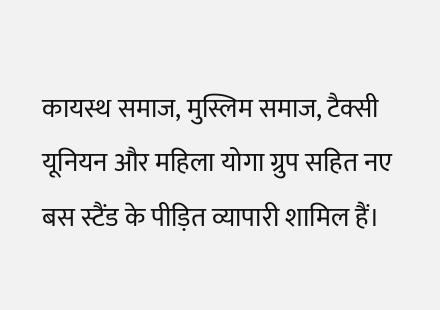कायस्थ समाज, मुस्लिम समाज, टैक्सी यूनियन और महिला योगा ग्रुप सहित नए बस स्टैंड के पीड़ित व्यापारी शामिल हैं।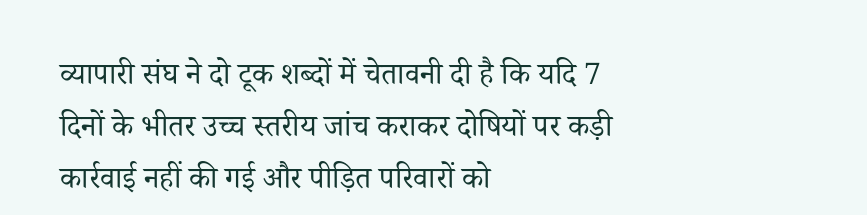व्यापारी संघ ने दो टूक शब्दों में चेतावनी दी है कि यदि 7 दिनों के भीतर उच्च स्तरीय जांच कराकर दोषियों पर कड़ी कार्रवाई नहीं की गई और पीड़ित परिवारों को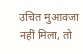उचित मुआवजा नहीं मिला, तो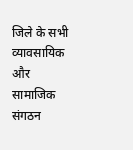जिले के सभी व्यावसायिक और सामाजिक संगठन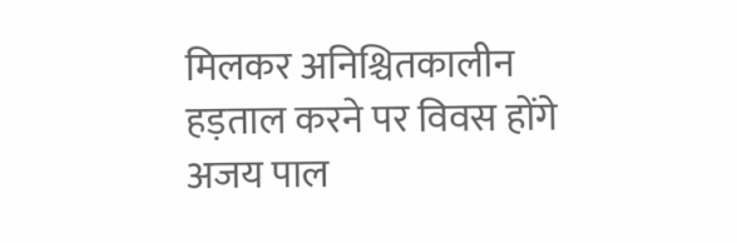मिलकर अनिश्चितकालीन हड़ताल करने पर विवस होंगे
अजय पाल